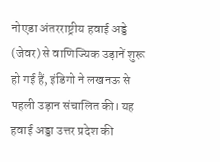नोएडा अंतरराष्ट्रीय हवाई अड्डे (जेवर) से वाणिज्यिक उड़ानें शुरू हो गई हैं, इंडिगो ने लखनऊ से पहली उड़ान संचालित की। यह हवाई अड्डा उत्तर प्रदेश की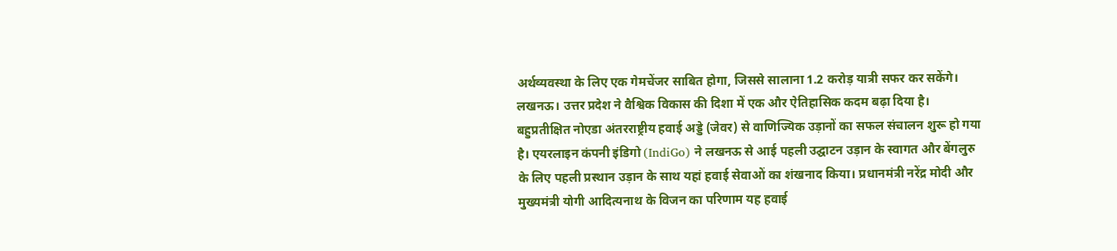अर्थव्यवस्था के लिए एक गेमचेंजर साबित होगा, जिससे सालाना 1.2 करोड़ यात्री सफर कर सकेंगे।
लखनऊ। उत्तर प्रदेश ने वैश्विक विकास की दिशा में एक और ऐतिहासिक कदम बढ़ा दिया है। बहुप्रतीक्षित नोएडा अंतरराष्ट्रीय हवाई अड्डे (जेवर) से वाणिज्यिक उड़ानों का सफल संचालन शुरू हो गया है। एयरलाइन कंपनी इंडिगो (IndiGo) ने लखनऊ से आई पहली उद्घाटन उड़ान के स्वागत और बेंगलुरु के लिए पहली प्रस्थान उड़ान के साथ यहां हवाई सेवाओं का शंखनाद किया। प्रधानमंत्री नरेंद्र मोदी और मुख्यमंत्री योगी आदित्यनाथ के विजन का परिणाम यह हवाई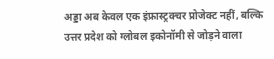अड्डा अब केवल एक इंफ्रास्ट्रक्चर प्रोजेक्ट नहीं, बल्कि उत्तर प्रदेश को ग्लोबल इकोनॉमी से जोड़ने वाला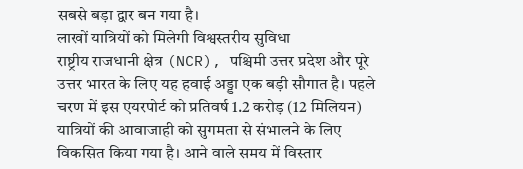सबसे बड़ा द्वार बन गया है।
लाखों यात्रियों को मिलेगी विश्वस्तरीय सुविधा
राष्ट्रीय राजधानी क्षेत्र (NCR), पश्चिमी उत्तर प्रदेश और पूरे उत्तर भारत के लिए यह हवाई अड्डा एक बड़ी सौगात है। पहले चरण में इस एयरपोर्ट को प्रतिवर्ष 1.2 करोड़ (12 मिलियन) यात्रियों की आवाजाही को सुगमता से संभालने के लिए विकसित किया गया है। आने वाले समय में विस्तार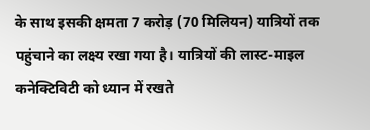के साथ इसकी क्षमता 7 करोड़ (70 मिलियन) यात्रियों तक पहुंचाने का लक्ष्य रखा गया है। यात्रियों की लास्ट-माइल कनेक्टिविटी को ध्यान में रखते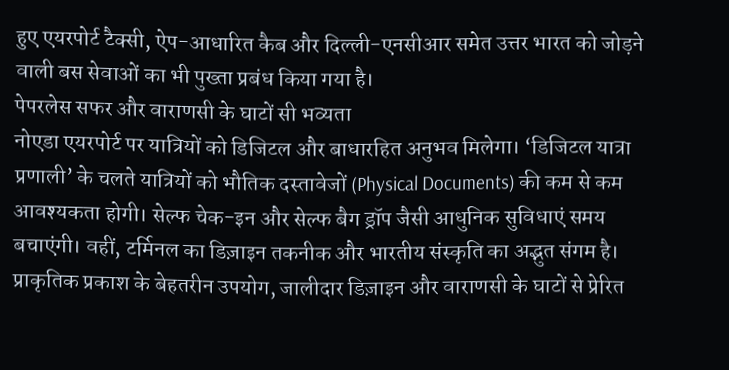हुए एयरपोर्ट टैक्सी, ऐप-आधारित कैब और दिल्ली-एनसीआर समेत उत्तर भारत को जोड़ने वाली बस सेवाओं का भी पुख्ता प्रबंध किया गया है।
पेपरलेस सफर और वाराणसी के घाटों सी भव्यता
नोएडा एयरपोर्ट पर यात्रियों को डिजिटल और बाधारहित अनुभव मिलेगा। ‘डिजिटल यात्रा प्रणाली’ के चलते यात्रियों को भौतिक दस्तावेजों (Physical Documents) की कम से कम आवश्यकता होगी। सेल्फ चेक-इन और सेल्फ बैग ड्रॉप जैसी आधुनिक सुविधाएं समय बचाएंगी। वहीं, टर्मिनल का डिज़ाइन तकनीक और भारतीय संस्कृति का अद्भुत संगम है। प्राकृतिक प्रकाश के बेहतरीन उपयोग, जालीदार डिज़ाइन और वाराणसी के घाटों से प्रेरित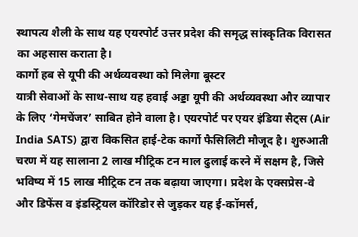स्थापत्य शैली के साथ यह एयरपोर्ट उत्तर प्रदेश की समृद्ध सांस्कृतिक विरासत का अहसास कराता है।
कार्गो हब से यूपी की अर्थव्यवस्था को मिलेगा बूस्टर
यात्री सेवाओं के साथ-साथ यह हवाई अड्डा यूपी की अर्थव्यवस्था और व्यापार के लिए ‘गेमचेंजर’ साबित होने वाला है। एयरपोर्ट पर एयर इंडिया सैट्स (Air India SATS) द्वारा विकसित हाई-टेक कार्गो फैसिलिटी मौजूद है। शुरुआती चरण में यह सालाना 2 लाख मीट्रिक टन माल ढुलाई करने में सक्षम है, जिसे भविष्य में 15 लाख मीट्रिक टन तक बढ़ाया जाएगा। प्रदेश के एक्सप्रेस-वे और डिफेंस व इंडस्ट्रियल कॉरिडोर से जुड़कर यह ई-कॉमर्स,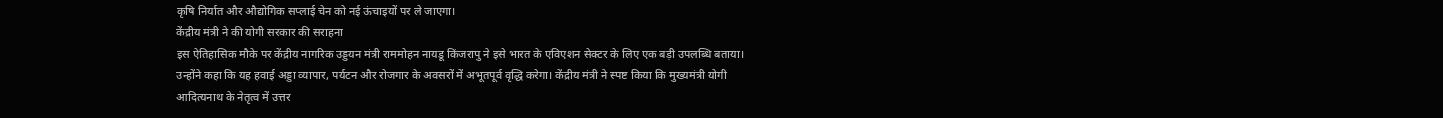कृषि निर्यात और औद्योगिक सप्लाई चेन को नई ऊंचाइयों पर ले जाएगा।
केंद्रीय मंत्री ने की योगी सरकार की सराहना
इस ऐतिहासिक मौके पर केंद्रीय नागरिक उड्डयन मंत्री राममोहन नायडू किंजरापु ने इसे भारत के एविएशन सेक्टर के लिए एक बड़ी उपलब्धि बताया। उन्होंने कहा कि यह हवाई अड्डा व्यापार, पर्यटन और रोजगार के अवसरों में अभूतपूर्व वृद्धि करेगा। केंद्रीय मंत्री ने स्पष्ट किया कि मुख्यमंत्री योगी आदित्यनाथ के नेतृत्व में उत्तर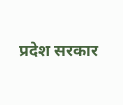प्रदेश सरकार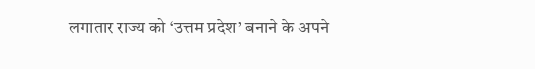लगातार राज्य को ‘उत्तम प्रदेश’ बनाने के अपने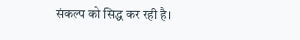संकल्प को सिद्ध कर रही है।